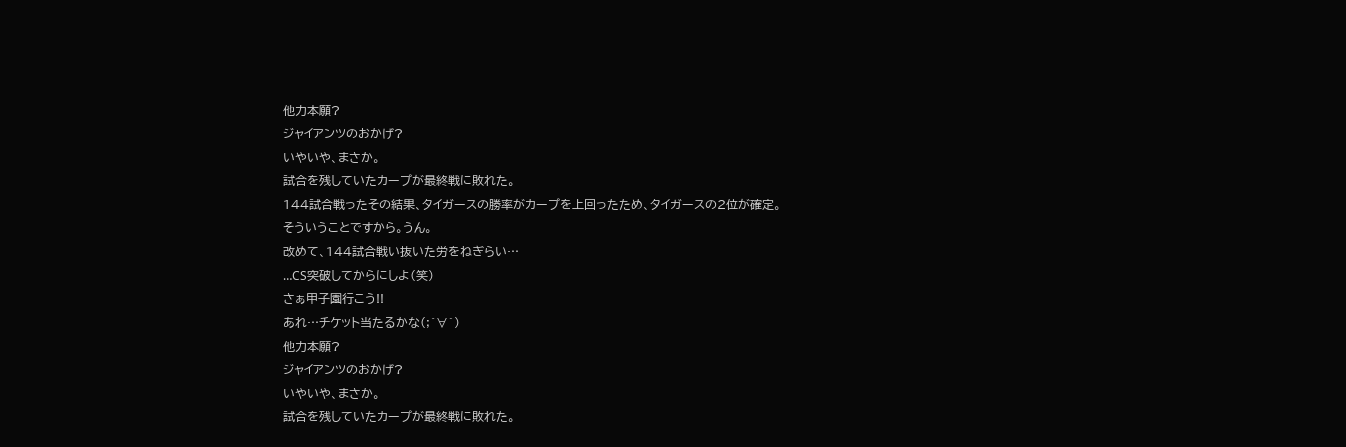他力本願?
ジャイアンツのおかげ?
いやいや、まさか。
試合を残していたカープが最終戦に敗れた。
144試合戦ったその結果、タイガースの勝率がカープを上回ったため、タイガースの2位が確定。
そういうことですから。うん。
改めて、144試合戦い抜いた労をねぎらい…
…CS突破してからにしよ(笑)
さぁ甲子園行こう!!
あれ…チケット当たるかな(;´∀`)
他力本願?
ジャイアンツのおかげ?
いやいや、まさか。
試合を残していたカープが最終戦に敗れた。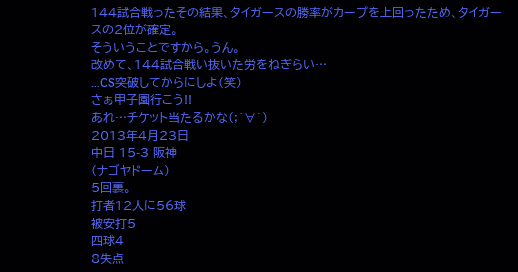144試合戦ったその結果、タイガースの勝率がカープを上回ったため、タイガースの2位が確定。
そういうことですから。うん。
改めて、144試合戦い抜いた労をねぎらい…
…CS突破してからにしよ(笑)
さぁ甲子園行こう!!
あれ…チケット当たるかな(;´∀`)
2013年4月23日
中日 15-3 阪神
(ナゴヤドーム)
5回裏。
打者12人に56球
被安打5
四球4
8失点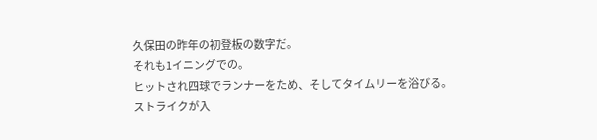久保田の昨年の初登板の数字だ。
それも1イニングでの。
ヒットされ四球でランナーをため、そしてタイムリーを浴びる。
ストライクが入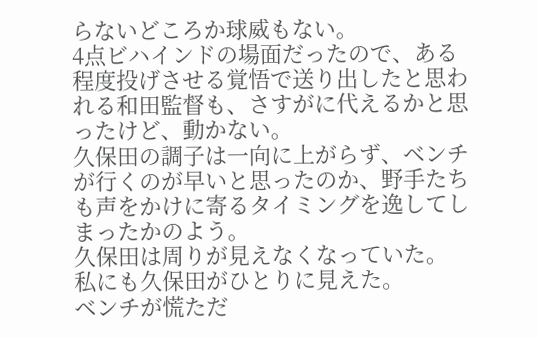らないどころか球威もない。
4点ビハインドの場面だったので、ある程度投げさせる覚悟で送り出したと思われる和田監督も、さすがに代えるかと思ったけど、動かない。
久保田の調子は一向に上がらず、ベンチが行くのが早いと思ったのか、野手たちも声をかけに寄るタイミングを逸してしまったかのよう。
久保田は周りが見えなくなっていた。
私にも久保田がひとりに見えた。
ベンチが慌ただ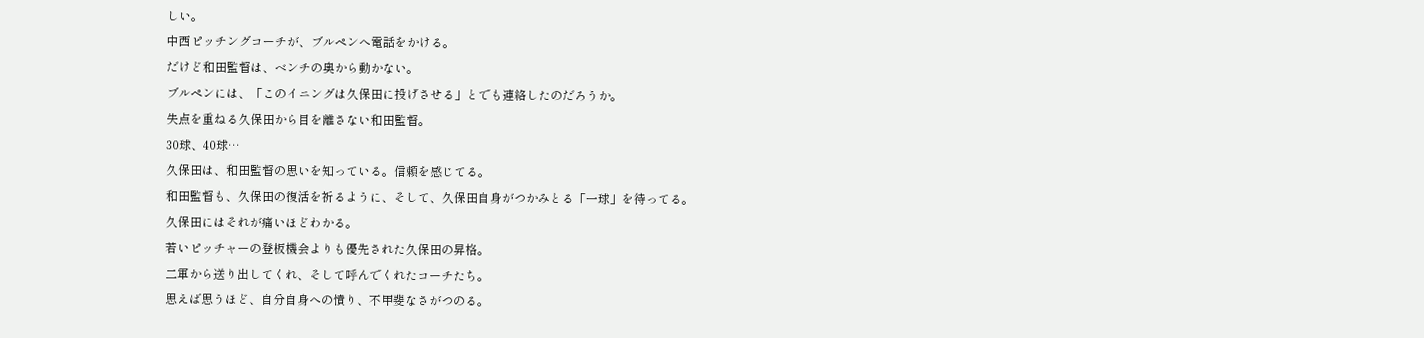しい。
中西ピッチングコーチが、ブルペンへ電話をかける。
だけど和田監督は、ベンチの奥から動かない。
ブルペンには、「このイニングは久保田に投げさせる」とでも連絡したのだろうか。
失点を重ねる久保田から目を離さない和田監督。
30球、40球…
久保田は、和田監督の思いを知っている。信頼を感じてる。
和田監督も、久保田の復活を祈るように、そして、久保田自身がつかみとる「一球」を待ってる。
久保田にはそれが痛いほどわかる。
若いピッチャーの登板機会よりも優先された久保田の昇格。
二軍から送り出してくれ、そして呼んでくれたコーチたち。
思えば思うほど、自分自身への憤り、不甲斐なさがつのる。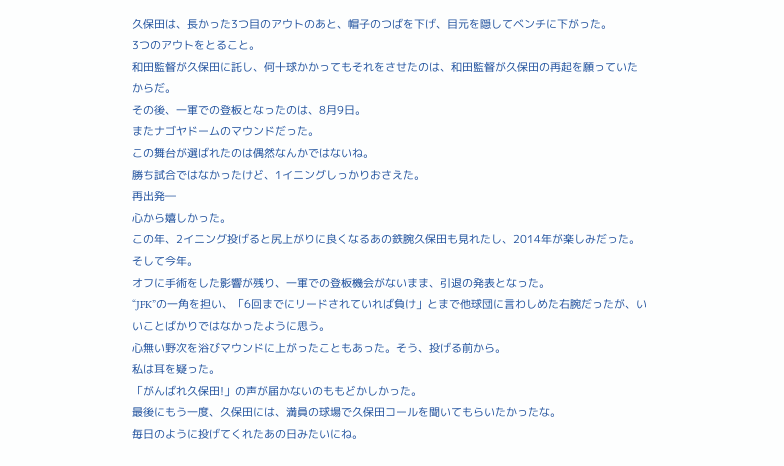久保田は、長かった3つ目のアウトのあと、帽子のつばを下げ、目元を隠してベンチに下がった。
3つのアウトをとること。
和田監督が久保田に託し、何十球かかってもそれをさせたのは、和田監督が久保田の再起を願っていたからだ。
その後、一軍での登板となったのは、8月9日。
またナゴヤドームのマウンドだった。
この舞台が選ばれたのは偶然なんかではないね。
勝ち試合ではなかったけど、1イニングしっかりおさえた。
再出発―
心から嬉しかった。
この年、2イニング投げると尻上がりに良くなるあの鉄腕久保田も見れたし、2014年が楽しみだった。
そして今年。
オフに手術をした影響が残り、一軍での登板機会がないまま、引退の発表となった。
“JFK”の一角を担い、「6回までにリードされていれば負け」とまで他球団に言わしめた右腕だったが、いいことばかりではなかったように思う。
心無い野次を浴びマウンドに上がったこともあった。そう、投げる前から。
私は耳を疑った。
「がんばれ久保田!」の声が届かないのももどかしかった。
最後にもう一度、久保田には、満員の球場で久保田コールを聞いてもらいたかったな。
毎日のように投げてくれたあの日みたいにね。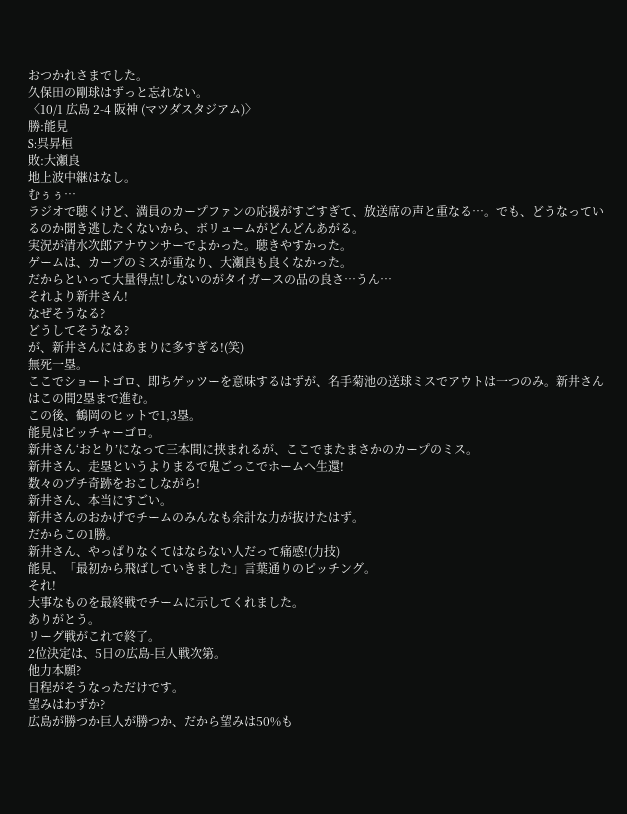おつかれさまでした。
久保田の剛球はずっと忘れない。
〈10/1 広島 2-4 阪神 (マツダスタジアム)〉
勝:能見
S:呉昇桓
敗:大瀬良
地上波中継はなし。
むぅぅ…
ラジオで聴くけど、満員のカープファンの応援がすごすぎて、放送席の声と重なる…。でも、どうなっているのか聞き逃したくないから、ボリュームがどんどんあがる。
実況が清水次郎アナウンサーでよかった。聴きやすかった。
ゲームは、カープのミスが重なり、大瀬良も良くなかった。
だからといって大量得点!しないのがタイガースの品の良さ…うん…
それより新井さん!
なぜそうなる?
どうしてそうなる?
が、新井さんにはあまりに多すぎる!(笑)
無死一塁。
ここでショートゴロ、即ちゲッツーを意味するはずが、名手菊池の送球ミスでアウトは一つのみ。新井さんはこの間2塁まで進む。
この後、鶴岡のヒットで1,3塁。
能見はピッチャーゴロ。
新井さん‘おとり’になって三本間に挟まれるが、ここでまたまさかのカープのミス。
新井さん、走塁というよりまるで鬼ごっこでホームへ生還!
数々のプチ奇跡をおこしながら!
新井さん、本当にすごい。
新井さんのおかげでチームのみんなも余計な力が抜けたはず。
だからこの1勝。
新井さん、やっぱりなくてはならない人だって痛感!(力技)
能見、「最初から飛ばしていきました」言葉通りのピッチング。
それ!
大事なものを最終戦でチームに示してくれました。
ありがとう。
リーグ戦がこれで終了。
2位決定は、5日の広島-巨人戦次第。
他力本願?
日程がそうなっただけです。
望みはわずか?
広島が勝つか巨人が勝つか、だから望みは50%も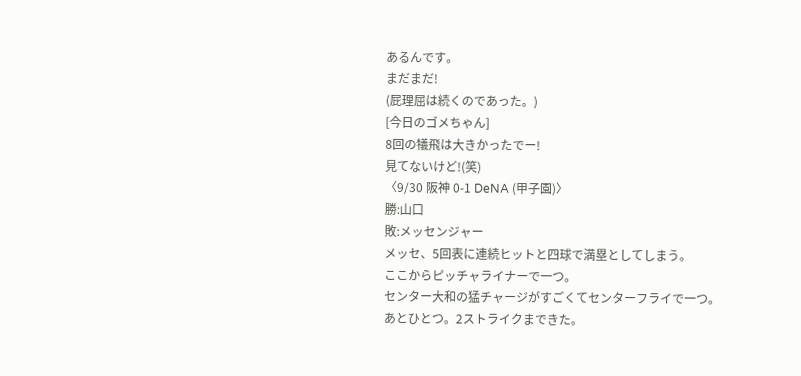あるんです。
まだまだ!
(屁理屈は続くのであった。)
[今日のゴメちゃん]
8回の犠飛は大きかったでー!
見てないけど!(笑)
〈9/30 阪神 0-1 DeNA (甲子園)〉
勝:山口
敗:メッセンジャー
メッセ、5回表に連続ヒットと四球で満塁としてしまう。
ここからピッチャライナーで一つ。
センター大和の猛チャージがすごくてセンターフライで一つ。
あとひとつ。2ストライクまできた。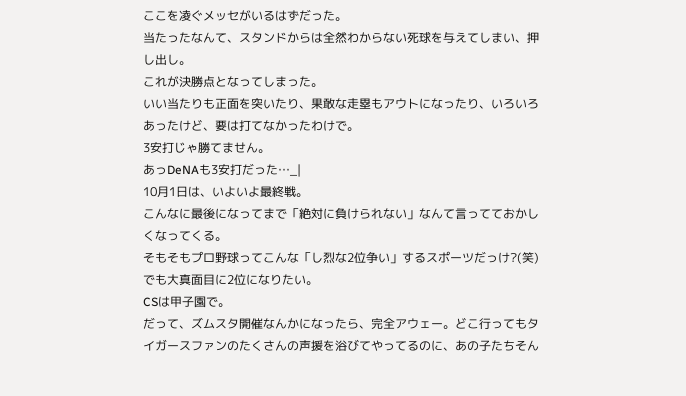ここを凌ぐメッセがいるはずだった。
当たったなんて、スタンドからは全然わからない死球を与えてしまい、押し出し。
これが決勝点となってしまった。
いい当たりも正面を突いたり、果敢な走塁もアウトになったり、いろいろあったけど、要は打てなかったわけで。
3安打じゃ勝てません。
あっDeNAも3安打だった…_|
10月1日は、いよいよ最終戦。
こんなに最後になってまで「絶対に負けられない」なんて言ってておかしくなってくる。
そもそもプロ野球ってこんな「し烈な2位争い」するスポーツだっけ?(笑)
でも大真面目に2位になりたい。
CSは甲子園で。
だって、ズムスタ開催なんかになったら、完全アウェー。どこ行ってもタイガースファンのたくさんの声援を浴びてやってるのに、あの子たちそん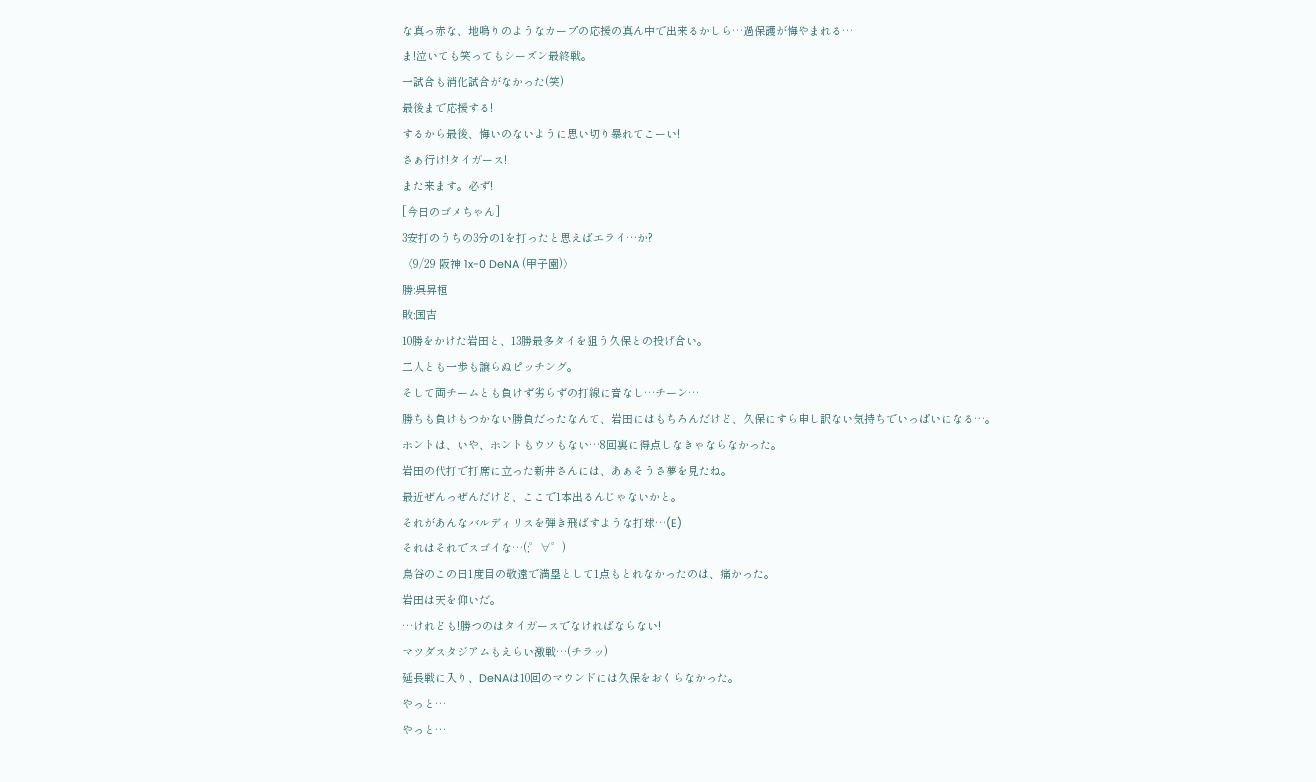な真っ赤な、地鳴りのようなカープの応援の真ん中で出来るかしら…過保護が悔やまれる…
ま!泣いても笑ってもシーズン最終戦。
一試合も消化試合がなかった(笑)
最後まで応援する!
するから最後、悔いのないように思い切り暴れてこーい!
さぁ行け!タイガース!
また来ます。必ず!
[今日のゴメちゃん]
3安打のうちの3分の1を打ったと思えばエライ…か?
〈9/29 阪神 1x-0 DeNA (甲子園)〉
勝:呉昇桓
敗:国吉
10勝をかけた岩田と、13勝最多タイを狙う久保との投げ合い。
二人とも一歩も譲らぬピッチング。
そして両チームとも負けず劣らずの打線に音なし…チーン…
勝ちも負けもつかない勝負だったなんて、岩田にはもちろんだけど、久保にすら申し訳ない気持ちでいっぱいになる…。
ホントは、いや、ホントもウソもない…8回裏に得点しなきゃならなかった。
岩田の代打で打席に立った新井さんには、あぁそうさ夢を見たね。
最近ぜんっぜんだけど、ここで1本出るんじゃないかと。
それがあんなバルディリスを弾き飛ばすような打球…(E)
それはそれでスゴイな…(;゜∀゜)
鳥谷のこの日1度目の敬遠で満塁として1点もとれなかったのは、痛かった。
岩田は天を仰いだ。
…けれども!勝つのはタイガースでなければならない!
マツダスタジアムもえらい激戦…(チラッ)
延長戦に入り、DeNAは10回のマウンドには久保をおくらなかった。
やっと…
やっと…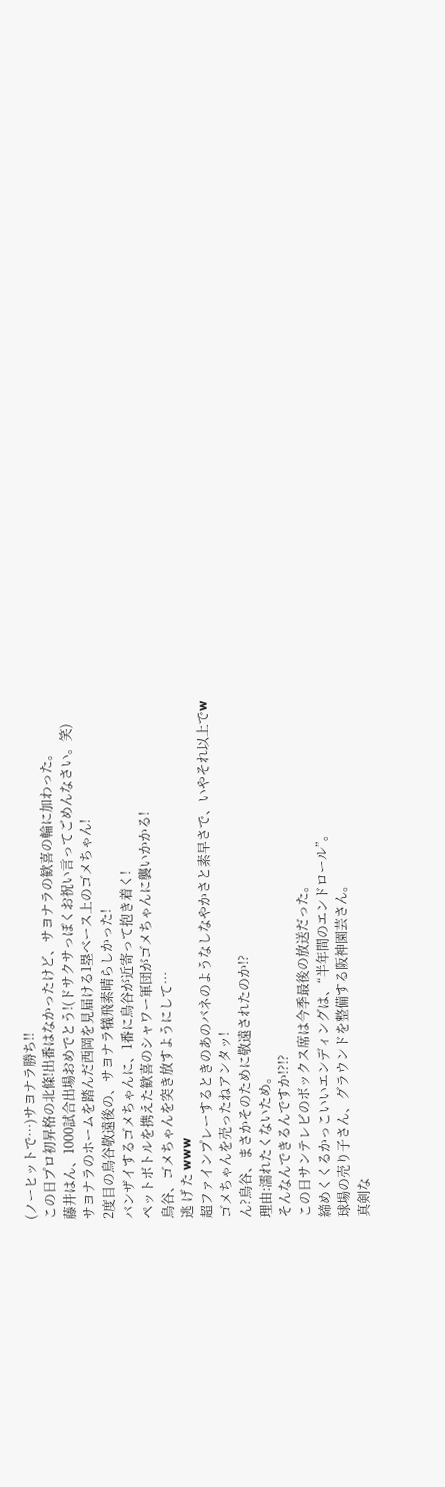(ノーヒットで…)サヨナラ勝ち!!
この日プロ初昇格の北條!出番はなかったけど、サヨナラの歓喜の輪に加わった。
藤井はん、1000試合出場おめでとう!(ドサクサっぽくお祝い言ってごめんなさい。笑)
サヨナラのホームを踏んだ西岡を見届ける1塁ベース上のゴメちゃん!
2度目の鳥谷敬遠後の、サヨナラ犠飛素晴らしかった!
バンザイするゴメちゃんに、1番に鳥谷が近寄って抱き着く!
ペットボトルを携えた歓喜のシャワー軍団がゴメちゃんに襲いかかる!
鳥谷、ゴメちゃんを突き放すようにして…
逃 げ た www
超ファインプレーするときのあのバネのようなしなやかさと素早さで、いやそれ以上でw
ゴメちゃんを売ったねアンタッ!
ん?鳥谷、まさかそのために敬遠されたのか!?
理由:濡れたくないため。
そんなんできるんですか!?!?
この日サンテレビのボックス席は今季最後の放送だった。
締めくくるかっこいいエンディングは、“半年間のエンドロール”。
球場の売り子さん、グラウンドを整備する阪神園芸さん。
真剣な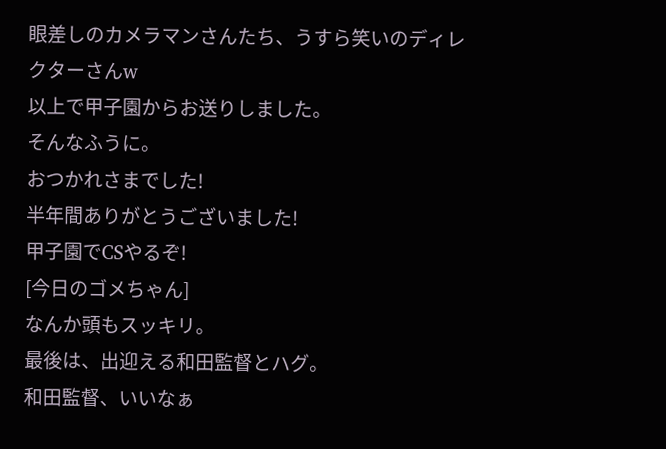眼差しのカメラマンさんたち、うすら笑いのディレクターさんw
以上で甲子園からお送りしました。
そんなふうに。
おつかれさまでした!
半年間ありがとうございました!
甲子園でCSやるぞ!
[今日のゴメちゃん]
なんか頭もスッキリ。
最後は、出迎える和田監督とハグ。
和田監督、いいなぁ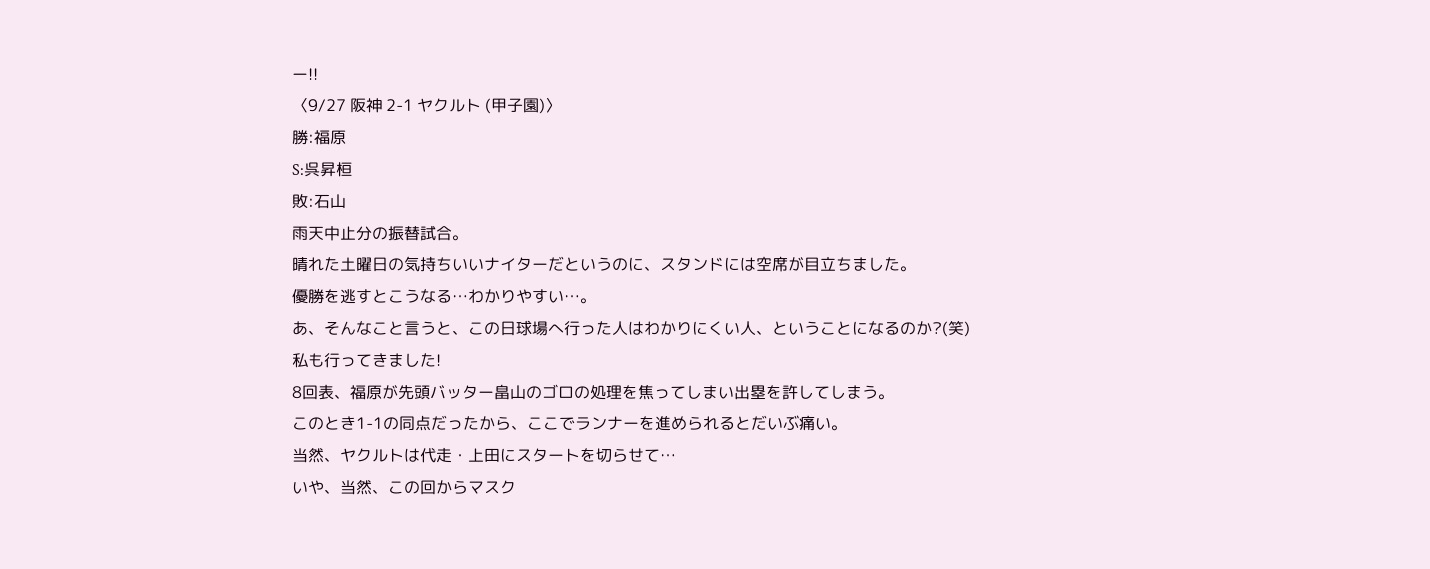ー!!
〈9/27 阪神 2-1 ヤクルト (甲子園)〉
勝:福原
S:呉昇桓
敗:石山
雨天中止分の振替試合。
晴れた土曜日の気持ちいいナイターだというのに、スタンドには空席が目立ちました。
優勝を逃すとこうなる…わかりやすい…。
あ、そんなこと言うと、この日球場へ行った人はわかりにくい人、ということになるのか?(笑)
私も行ってきました!
8回表、福原が先頭バッター畠山のゴロの処理を焦ってしまい出塁を許してしまう。
このとき1-1の同点だったから、ここでランナーを進められるとだいぶ痛い。
当然、ヤクルトは代走・上田にスタートを切らせて…
いや、当然、この回からマスク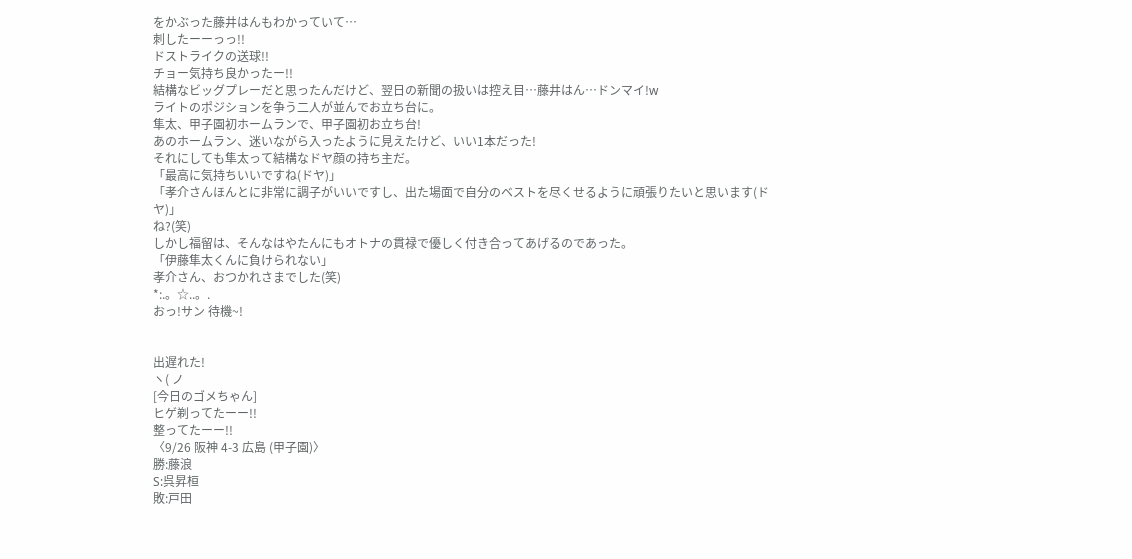をかぶった藤井はんもわかっていて…
刺したーーっっ!!
ドストライクの送球!!
チョー気持ち良かったー!!
結構なビッグプレーだと思ったんだけど、翌日の新聞の扱いは控え目…藤井はん…ドンマイ!w
ライトのポジションを争う二人が並んでお立ち台に。
隼太、甲子園初ホームランで、甲子園初お立ち台!
あのホームラン、迷いながら入ったように見えたけど、いい1本だった!
それにしても隼太って結構なドヤ顔の持ち主だ。
「最高に気持ちいいですね(ドヤ)」
「孝介さんほんとに非常に調子がいいですし、出た場面で自分のベストを尽くせるように頑張りたいと思います(ドヤ)」
ね?(笑)
しかし福留は、そんなはやたんにもオトナの貫禄で優しく付き合ってあげるのであった。
「伊藤隼太くんに負けられない」
孝介さん、おつかれさまでした(笑)
*:.。☆..。.
おっ!サン 待機~!


出遅れた!
ヽ( ノ
[今日のゴメちゃん]
ヒゲ剃ってたーー!!
整ってたーー!!
〈9/26 阪神 4-3 広島 (甲子園)〉
勝:藤浪
S:呉昇桓
敗:戸田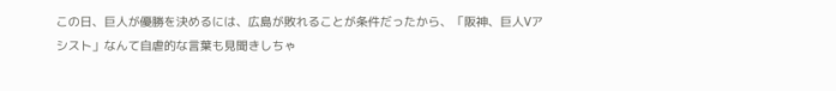この日、巨人が優勝を決めるには、広島が敗れることが条件だったから、「阪神、巨人Vアシスト」なんて自虐的な言葉も見聞きしちゃ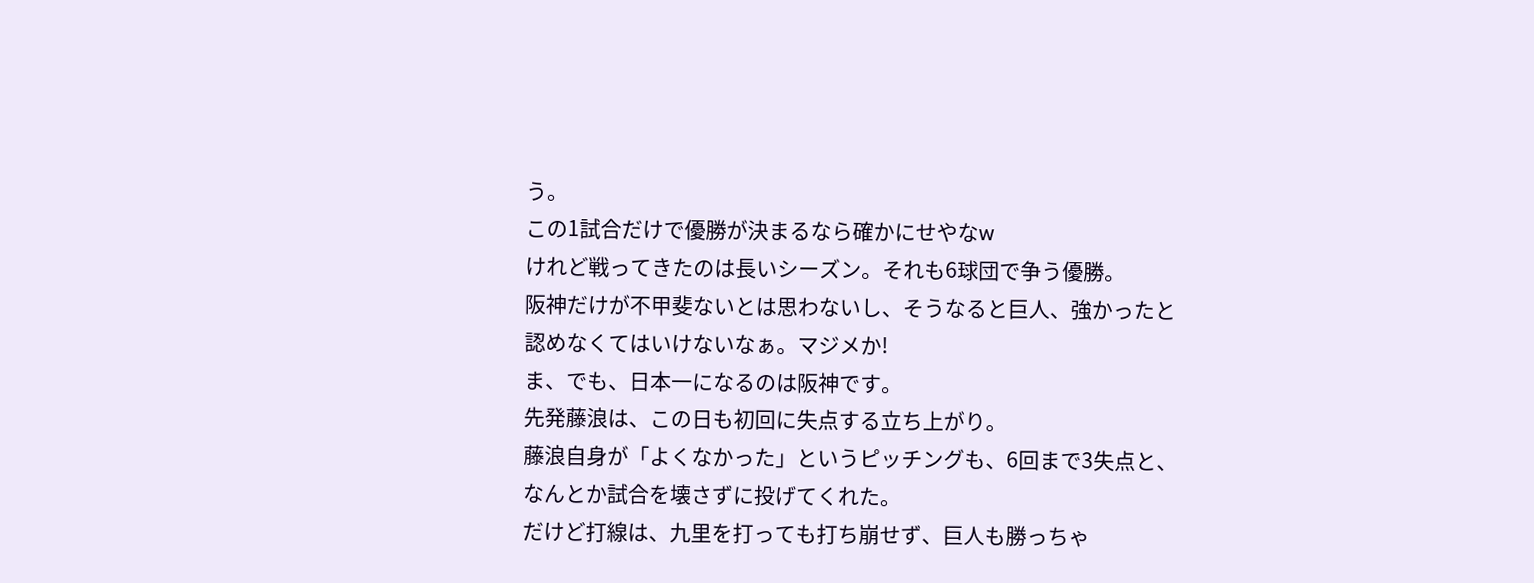う。
この1試合だけで優勝が決まるなら確かにせやなw
けれど戦ってきたのは長いシーズン。それも6球団で争う優勝。
阪神だけが不甲斐ないとは思わないし、そうなると巨人、強かったと認めなくてはいけないなぁ。マジメか!
ま、でも、日本一になるのは阪神です。
先発藤浪は、この日も初回に失点する立ち上がり。
藤浪自身が「よくなかった」というピッチングも、6回まで3失点と、なんとか試合を壊さずに投げてくれた。
だけど打線は、九里を打っても打ち崩せず、巨人も勝っちゃ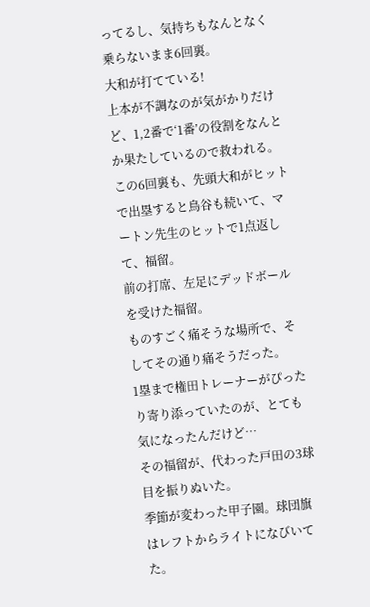ってるし、気持ちもなんとなく乗らないまま6回裏。
大和が打てている!
上本が不調なのが気がかりだけど、1,2番で‘1番’の役割をなんとか果たしているので救われる。
この6回裏も、先頭大和がヒットで出塁すると鳥谷も続いて、マートン先生のヒットで1点返して、福留。
前の打席、左足にデッドボールを受けた福留。
ものすごく痛そうな場所で、そしてその通り痛そうだった。
1塁まで権田トレーナーがぴったり寄り添っていたのが、とても気になったんだけど…
その福留が、代わった戸田の3球目を振りぬいた。
季節が変わった甲子園。球団旗はレフトからライトになびいてた。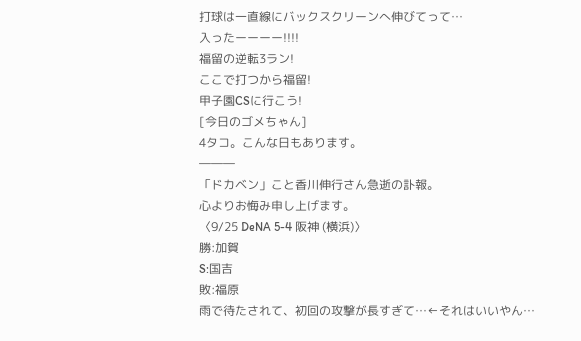打球は一直線にバックスクリーンへ伸びてって…
入ったーーーー!!!!
福留の逆転3ラン!
ここで打つから福留!
甲子園CSに行こう!
[今日のゴメちゃん]
4タコ。こんな日もあります。
―――
「ドカベン」こと香川伸行さん急逝の訃報。
心よりお悔み申し上げます。
〈9/25 DeNA 5-4 阪神 (横浜)〉
勝:加賀
S:国吉
敗:福原
雨で待たされて、初回の攻撃が長すぎて…←それはいいやん…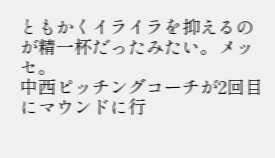ともかくイライラを抑えるのが精一杯だったみたい。メッセ。
中西ピッチングコーチが2回目にマウンドに行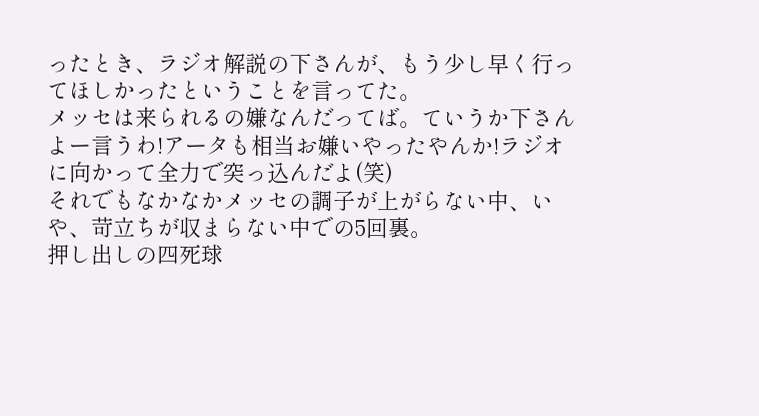ったとき、ラジオ解説の下さんが、もう少し早く行ってほしかったということを言ってた。
メッセは来られるの嫌なんだってば。ていうか下さんよー言うわ!アータも相当お嫌いやったやんか!ラジオに向かって全力で突っ込んだよ(笑)
それでもなかなかメッセの調子が上がらない中、いや、苛立ちが収まらない中での5回裏。
押し出しの四死球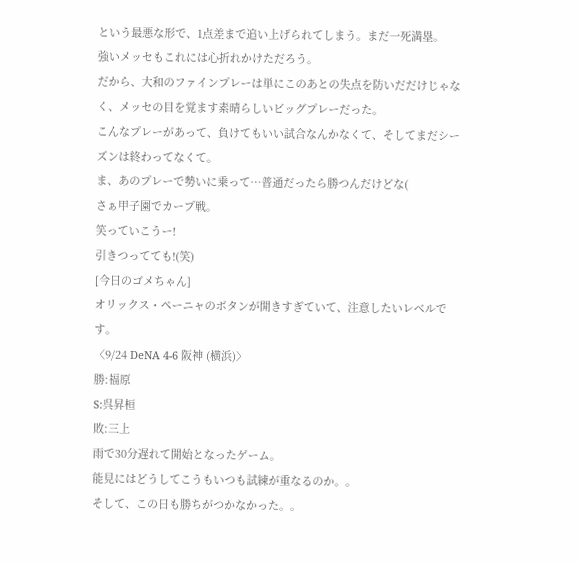という最悪な形で、1点差まで追い上げられてしまう。まだ一死満塁。
強いメッセもこれには心折れかけただろう。
だから、大和のファインプレーは単にこのあとの失点を防いだだけじゃなく、メッセの目を覚ます素晴らしいビッグプレーだった。
こんなプレーがあって、負けてもいい試合なんかなくて、そしてまだシーズンは終わってなくて。
ま、あのプレーで勢いに乗って…普通だったら勝つんだけどな(
さぁ甲子園でカープ戦。
笑っていこうー!
引きつってても!(笑)
[今日のゴメちゃん]
オリックス・ペーニャのボタンが開きすぎていて、注意したいレベルです。
〈9/24 DeNA 4-6 阪神 (横浜)〉
勝:福原
S:呉昇桓
敗:三上
雨で30分遅れて開始となったゲーム。
能見にはどうしてこうもいつも試練が重なるのか。。
そして、この日も勝ちがつかなかった。。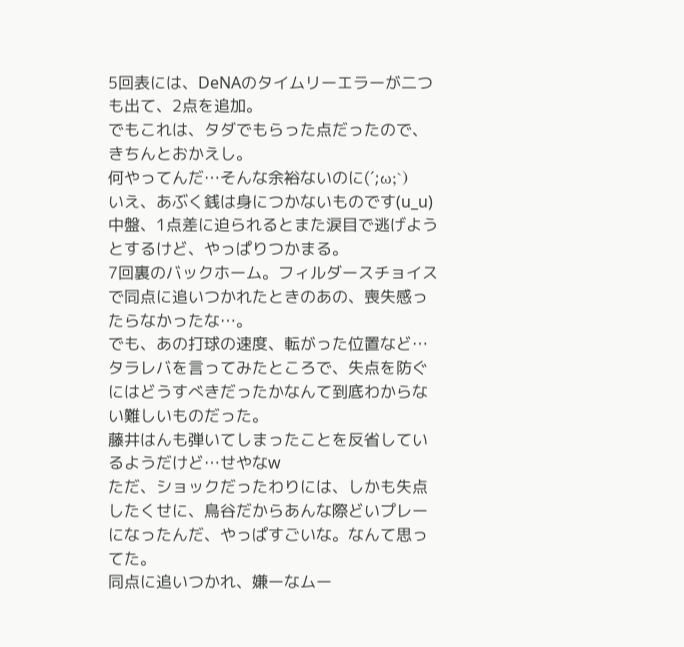5回表には、DeNAのタイムリーエラーが二つも出て、2点を追加。
でもこれは、タダでもらった点だったので、きちんとおかえし。
何やってんだ…そんな余裕ないのに(´;ω;`)
いえ、あぶく銭は身につかないものです(u_u)
中盤、1点差に迫られるとまた涙目で逃げようとするけど、やっぱりつかまる。
7回裏のバックホーム。フィルダースチョイスで同点に追いつかれたときのあの、喪失感ったらなかったな…。
でも、あの打球の速度、転がった位置など…タラレバを言ってみたところで、失点を防ぐにはどうすべきだったかなんて到底わからない難しいものだった。
藤井はんも弾いてしまったことを反省しているようだけど…せやなw
ただ、ショックだったわりには、しかも失点したくせに、鳥谷だからあんな際どいプレーになったんだ、やっぱすごいな。なんて思ってた。
同点に追いつかれ、嫌ーなムー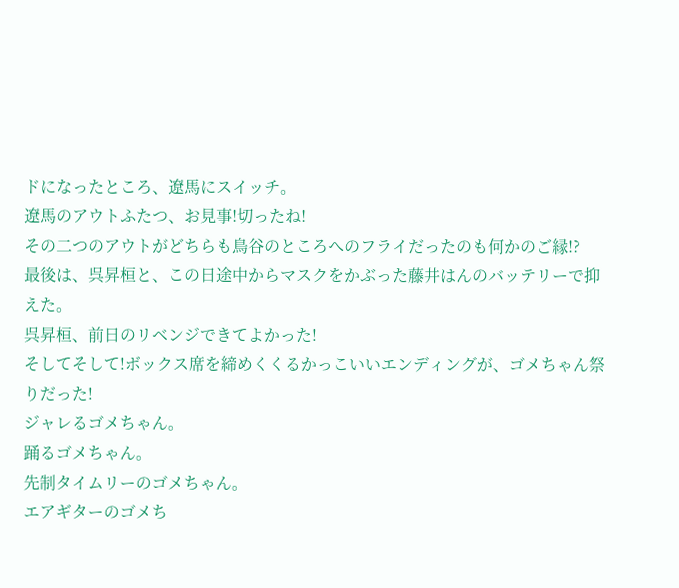ドになったところ、遼馬にスイッチ。
遼馬のアウトふたつ、お見事!切ったね!
その二つのアウトがどちらも鳥谷のところへのフライだったのも何かのご縁!?
最後は、呉昇桓と、この日途中からマスクをかぶった藤井はんのバッテリーで抑えた。
呉昇桓、前日のリベンジできてよかった!
そしてそして!ボックス席を締めくくるかっこいいエンディングが、ゴメちゃん祭りだった!
ジャレるゴメちゃん。
踊るゴメちゃん。
先制タイムリーのゴメちゃん。
エアギターのゴメち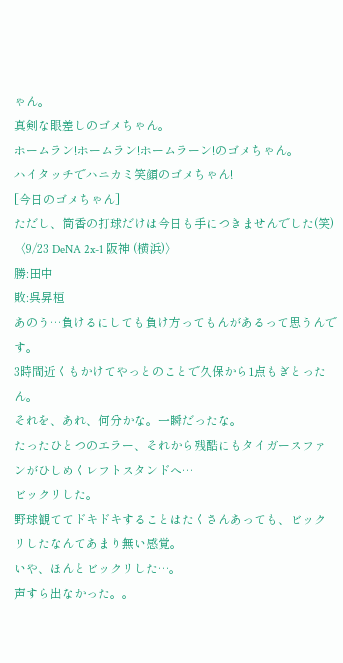ゃん。
真剣な眼差しのゴメちゃん。
ホームラン!ホームラン!ホームラーン!のゴメちゃん。
ハイタッチでハニカミ笑顔のゴメちゃん!
[今日のゴメちゃん]
ただし、筒香の打球だけは今日も手につきませんでした(笑)
〈9/23 DeNA 2x-1 阪神 (横浜)〉
勝:田中
敗:呉昇桓
あのう…負けるにしても負け方ってもんがあるって思うんです。
3時間近くもかけてやっとのことで久保から1点もぎとったん。
それを、あれ、何分かな。一瞬だったな。
たったひとつのエラー、それから残酷にもタイガースファンがひしめくレフトスタンドへ…
ビックリした。
野球観ててドキドキすることはたくさんあっても、ビックリしたなんてあまり無い感覚。
いや、ほんとビックリした…。
声すら出なかった。。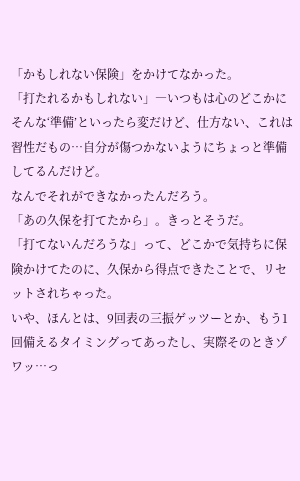「かもしれない保険」をかけてなかった。
「打たれるかもしれない」―いつもは心のどこかにそんな‘準備’といったら変だけど、仕方ない、これは習性だもの…自分が傷つかないようにちょっと準備してるんだけど。
なんでそれができなかったんだろう。
「あの久保を打てたから」。きっとそうだ。
「打てないんだろうな」って、どこかで気持ちに保険かけてたのに、久保から得点できたことで、リセットされちゃった。
いや、ほんとは、9回表の三振ゲッツーとか、もう1回備えるタイミングってあったし、実際そのときゾワッ…っ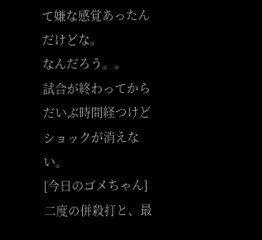て嫌な感覚あったんだけどな。
なんだろう。。
試合が終わってからだいぶ時間経つけどショックが消えない。
[今日のゴメちゃん]
二度の併殺打と、最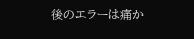後のエラーは痛か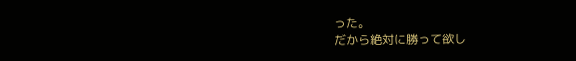った。
だから絶対に勝って欲し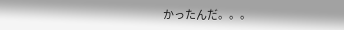かったんだ。。。